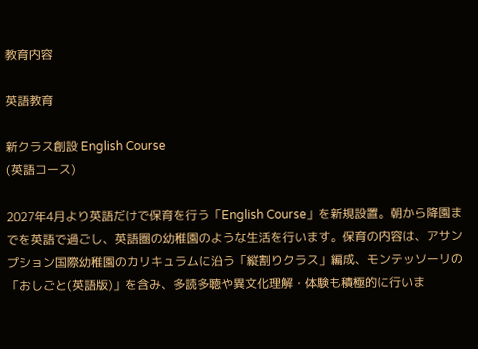教育内容

英語教育

新クラス創設 English Course
(英語コース)

2027年4月より英語だけで保育を行う「English Course」を新規設置。朝から降園までを英語で過ごし、英語圏の幼稚園のような生活を行います。保育の内容は、アサンプション国際幼稚園のカリキュラムに沿う「縦割りクラス」編成、モンテッソーリの「おしごと(英語版)」を含み、多読多聴や異文化理解・体験も積極的に行いま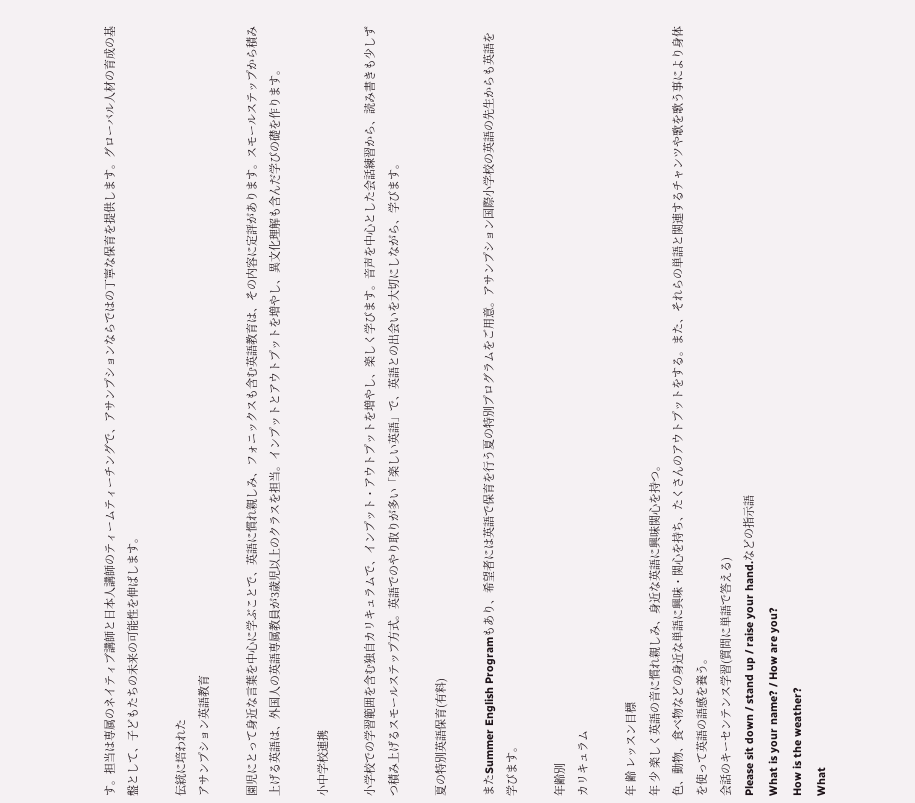す。担当は専属のネイティブ講師と日本人講師のティームティーチングで、アサンプションならではの丁寧な保育を提供します。グローバル人材の育成の基盤として、子どもたちの未来の可能性を伸ばします。

伝統に培われた
アサンプション英語教育

園児にとって身近な言葉を中心に学ぶことで、英語に慣れ親しみ、フォニックスも含む英語教育は、その内容に定評があります。スモールステップから積み上げる英語は、外国人の英語専属教員が3歳児以上のクラスを担当。インプットとアウトプットを増やし、異文化理解も含んだ学びの礎を作ります。

小中学校連携

小学校での学習範囲を含む独自カリキュラムで、インプット・アウトプットを増やし、楽しく学びます。音声を中心とした会話練習から、読み書きも少しずつ積み上げるスモールステップ方式。英語でのやり取りが多い「楽しい英語」で、英語との出会いを大切にしながら、学びます。

夏の特別英語保育(有料)

またSummer English Programもあり、希望者には英語で保育を行う夏の特別プログラムをご用意。アサンプション国際小学校の英語の先生からも英語を学びます。

年齢別
カリキュラム

年 齢 レッスン目標
年 少 楽しく英語の音に慣れ親しみ、身近な英語に興味関心を持つ。
色、動物、食べ物などの身近な単語に興味・関心を持ち、たくさんのアウトプットをする。また、それらの単語と関連するチャンツや歌を歌う事により身体を使って英語の語感を養う。
会話のキーセンテンス学習(質問に単語で答える)
Please sit down / stand up / raise your hand.などの指示語
What is your name? / How are you?
How is the weather?
What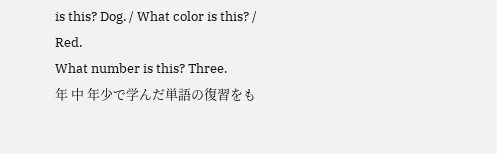is this? Dog. / What color is this? / Red.
What number is this? Three.
年 中 年少で学んだ単語の復習をも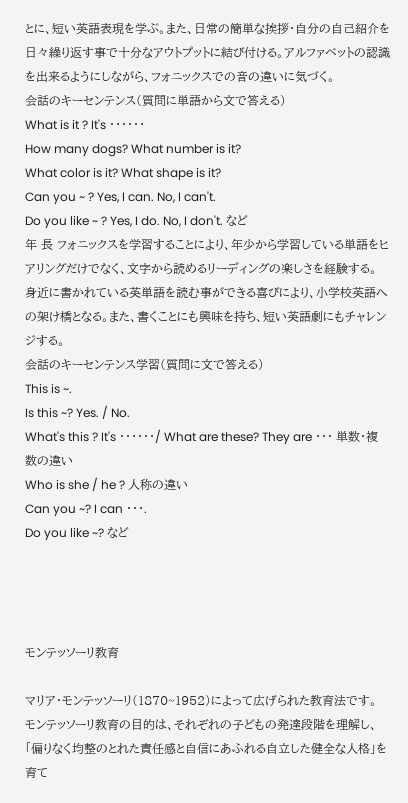とに、短い英語表現を学ぶ。また、日常の簡単な挨拶・自分の自己紹介を日々繰り返す事で十分なアウトプットに結び付ける。アルファベットの認識を出来るようにしながら、フォニックスでの音の違いに気づく。
会話のキーセンテンス(質問に単語から文で答える)
What is it ? It's ・・・・・・
How many dogs? What number is it?
What color is it? What shape is it?
Can you ~ ? Yes, I can. No, I can't.
Do you like ~ ? Yes, I do. No, I don't. など
年 長 フォニックスを学習することにより、年少から学習している単語をヒアリングだけでなく、文字から読めるリーディングの楽しさを経験する。
身近に書かれている英単語を読む事ができる喜びにより、小学校英語への架け橋となる。また、書くことにも興味を持ち、短い英語劇にもチャレンジする。
会話のキーセンテンス学習(質問に文で答える)
This is ~.
Is this ~? Yes. / No.
What's this ? It's ・・・・・・/ What are these? They are ・・・ 単数・複
数の違い
Who is she / he ? 人称の違い
Can you ~? I can ・・・.
Do you like ~? など




モンテッソーリ教育

マリア・モンテッソーリ(1870~1952)によって広げられた教育法です。
モンテッソーリ教育の目的は、それぞれの子どもの発達段階を理解し、「偏りなく均整のとれた責任感と自信にあふれる自立した健全な人格」を育て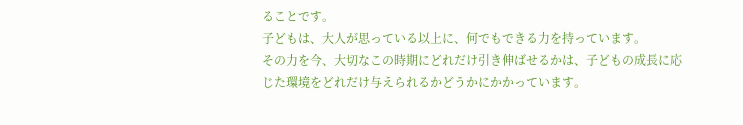ることです。
子どもは、大人が思っている以上に、何でもできる力を持っています。
その力を今、大切なこの時期にどれだけ引き伸ばせるかは、子どもの成長に応じた環境をどれだけ与えられるかどうかにかかっています。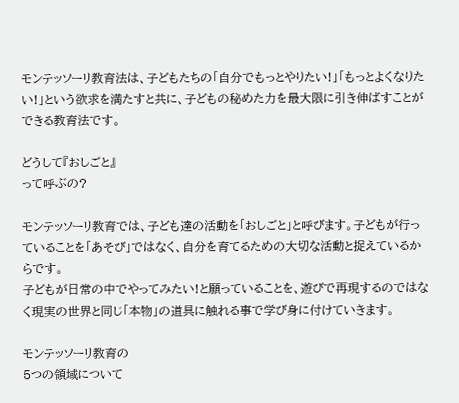モンテッソーリ教育法は、子どもたちの「自分でもっとやりたい!」「もっとよくなりたい!」という欲求を満たすと共に、子どもの秘めた力を最大限に引き伸ばすことができる教育法です。

どうして『おしごと』
って呼ぶの?

モンテッソーリ教育では、子ども達の活動を「おしごと」と呼びます。子どもが行っていることを「あそび」ではなく、自分を育てるための大切な活動と捉えているからです。
子どもが日常の中でやってみたい!と願っていることを、遊びで再現するのではなく現実の世界と同じ「本物」の道具に触れる事で学び身に付けていきます。

モンテッソーリ教育の
5つの領域について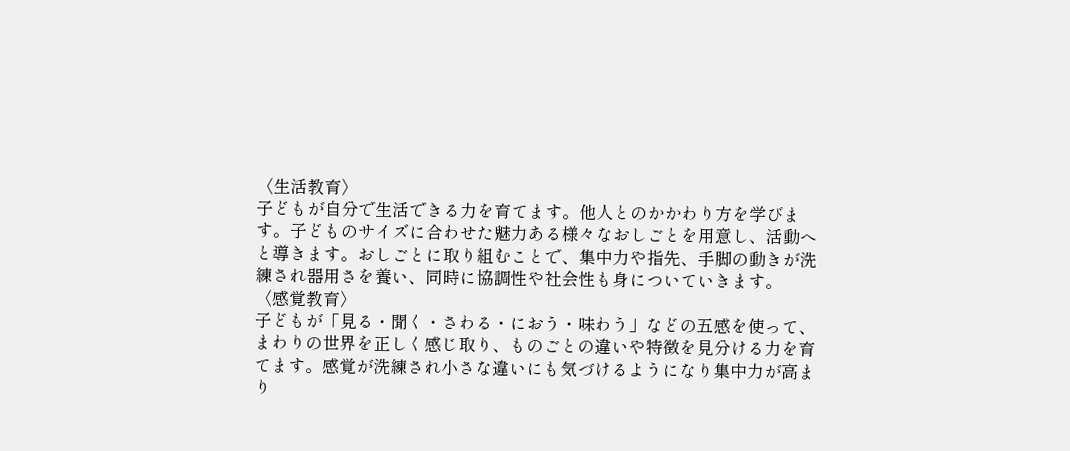〈生活教育〉
子どもが自分で生活できる力を育てます。他人とのかかわり方を学びます。子どものサイズに合わせた魅力ある様々なおしごとを用意し、活動へと導きます。おしごとに取り組むことで、集中力や指先、手脚の動きが洗練され器用さを養い、同時に協調性や社会性も身についていきます。
〈感覚教育〉
子どもが「見る・聞く・さわる・におう・味わう」などの五感を使って、まわりの世界を正しく感じ取り、ものごとの違いや特徴を見分ける力を育てます。感覚が洗練され小さな違いにも気づけるようになり集中力が高まり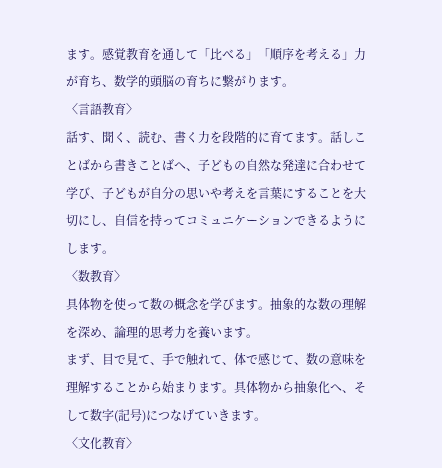ます。感覚教育を通して「比べる」「順序を考える」力が育ち、数学的頭脳の育ちに繋がります。
〈言語教育〉
話す、聞く、読む、書く力を段階的に育てます。話しことばから書きことばへ、子どもの自然な発達に合わせて学び、子どもが自分の思いや考えを言葉にすることを大切にし、自信を持ってコミュニケーションできるようにします。
〈数教育〉
具体物を使って数の概念を学びます。抽象的な数の理解を深め、論理的思考力を養います。
まず、目で見て、手で触れて、体で感じて、数の意味を理解することから始まります。具体物から抽象化へ、そして数字(記号)につなげていきます。
〈文化教育〉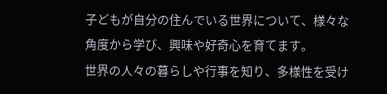子どもが自分の住んでいる世界について、様々な角度から学び、興味や好奇心を育てます。
世界の人々の暮らしや行事を知り、多様性を受け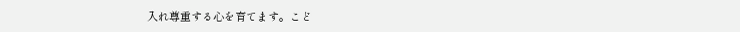入れ尊重する心を育てます。こど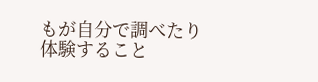もが自分で調べたり体験すること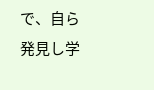で、自ら発見し学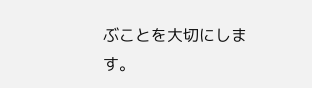ぶことを大切にします。